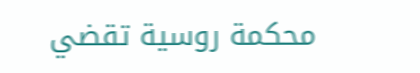محكمة روسية تقضي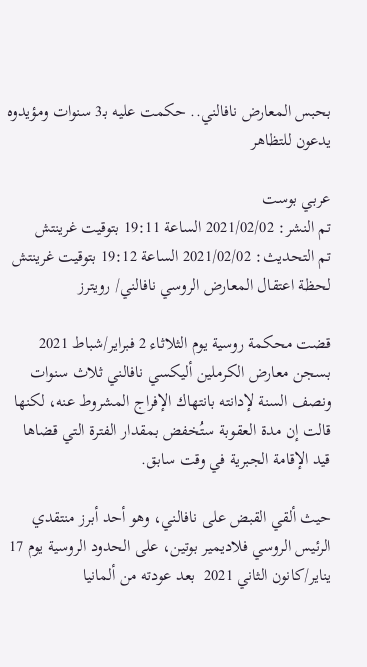بحبس المعارض نافالني.. حكمت عليه بـ3 سنوات ومؤيدوه يدعون للتظاهر

عربي بوست
تم النشر: 2021/02/02 الساعة 19:11 بتوقيت غرينتش
تم التحديث: 2021/02/02 الساعة 19:12 بتوقيت غرينتش
لحظة اعتقال المعارض الروسي نافالني/ رويترز

قضت محكمة روسية يوم الثلاثاء 2 فبراير/شباط 2021 بسجن معارض الكرملين أليكسي نافالني ثلاث سنوات ونصف السنة لإدانته بانتهاك الإفراج المشروط عنه، لكنها قالت إن مدة العقوبة ستُخفض بمقدار الفترة التي قضاها قيد الإقامة الجبرية في وقت سابق.

حيث ألقي القبض على نافالني، وهو أحد أبرز منتقدي الرئيس الروسي فلاديمير بوتين، على الحدود الروسية يوم 17 يناير/كانون الثاني 2021  بعد عودته من ألمانيا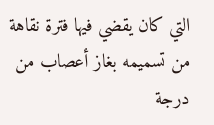التي كان يقضي فيها فترة نقاهة من تسميمه بغاز أعصاب من درجة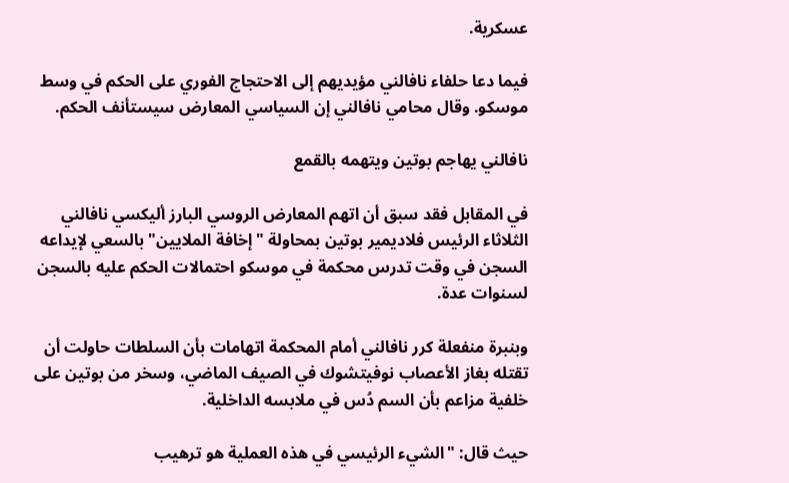عسكرية.

فيما دعا حلفاء نافالني مؤيديهم إلى الاحتجاج الفوري على الحكم في وسط موسكو. وقال محامي نافالني إن السياسي المعارض سيستأنف الحكم.

نافالني يهاجم بوتين ويتهمه بالقمع

في المقابل فقد سبق أن اتهم المعارض الروسي البارز أليكسي نافالني الثلاثاء الرئيس فلاديمير بوتين بمحاولة "إخافة الملايين" بالسعي لإيداعه السجن في وقت تدرس محكمة في موسكو احتمالات الحكم عليه بالسجن لسنوات عدة.

وبنبرة منفعلة كرر نافالني أمام المحكمة اتهامات بأن السلطات حاولت أن تقتله بغاز الأعصاب نوفيتشوك في الصيف الماضي، وسخر من بوتين على خلفية مزاعم بأن السم دُس في ملابسه الداخلية.

حيث قال: "الشيء الرئيسي في هذه العملية هو ترهيب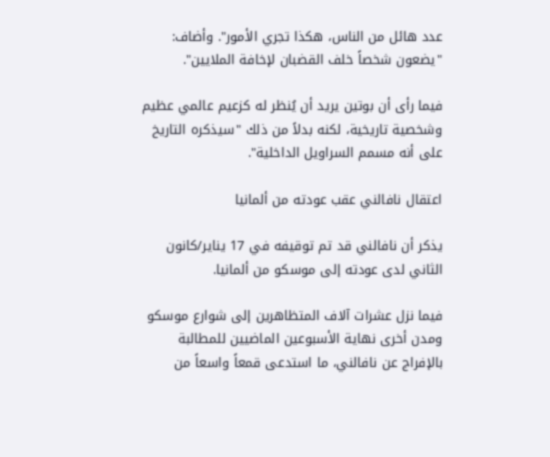عدد هائل من الناس، هكذا تجري الأمور". وأضاف: "يضعون شخصاً خلف القضبان لإخافة الملايين".

فيما رأى أن بوتين يريد أن يُنظر له كزعيم عالمي عظيم وشخصية تاريخية، لكنه بدلاً من ذلك "سيذكره التاريخ على أنه مسمم السراويل الداخلية".

اعتقال نافالني عقب عودته من ألمانيا

يذكر أن نافالني قد تم توقيفه في 17 يناير/كانون الثاني لدى عودته إلى موسكو من ألمانيا.

فيما نزل عشرات آلاف المتظاهرين إلى شوارع موسكو ومدن أخرى نهاية الأسبوعين الماضيين للمطالبة بالإفراج عن نافالني، ما استدعى قمعاً واسعاً من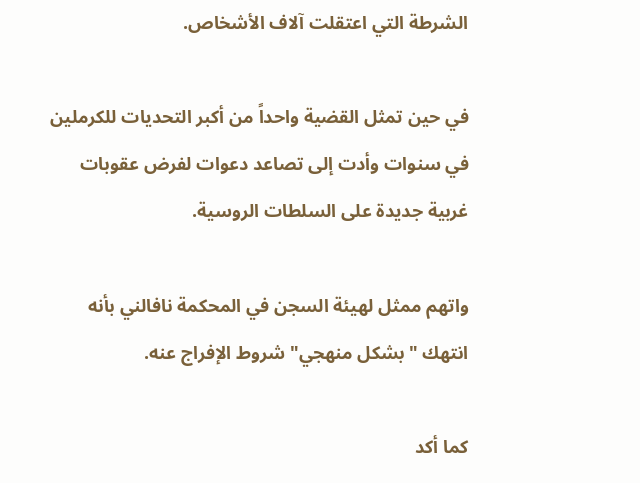الشرطة التي اعتقلت آلاف الأشخاص.

في حين تمثل القضية واحداً من أكبر التحديات للكرملين في سنوات وأدت إلى تصاعد دعوات لفرض عقوبات غربية جديدة على السلطات الروسية.

واتهم ممثل لهيئة السجن في المحكمة نافالني بأنه انتهك "بشكل منهجي" شروط الإفراج عنه.

كما أكد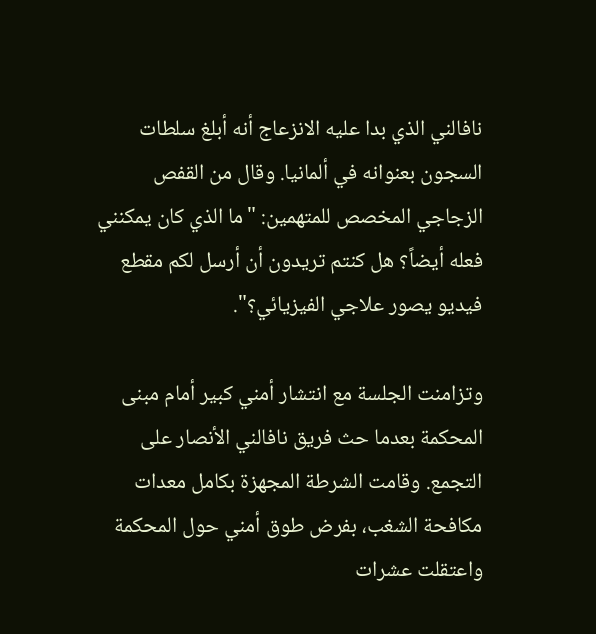نافالني الذي بدا عليه الانزعاج أنه أبلغ سلطات السجون بعنوانه في ألمانيا. وقال من القفص الزجاجي المخصص للمتهمين: "ما الذي كان يمكنني فعله أيضاً؟ هل كنتم تريدون أن أرسل لكم مقطع فيديو يصور علاجي الفيزيائي؟".

وتزامنت الجلسة مع انتشار أمني كبير أمام مبنى المحكمة بعدما حث فريق نافالني الأنصار على التجمع. وقامت الشرطة المجهزة بكامل معدات مكافحة الشغب، بفرض طوق أمني حول المحكمة واعتقلت عشرات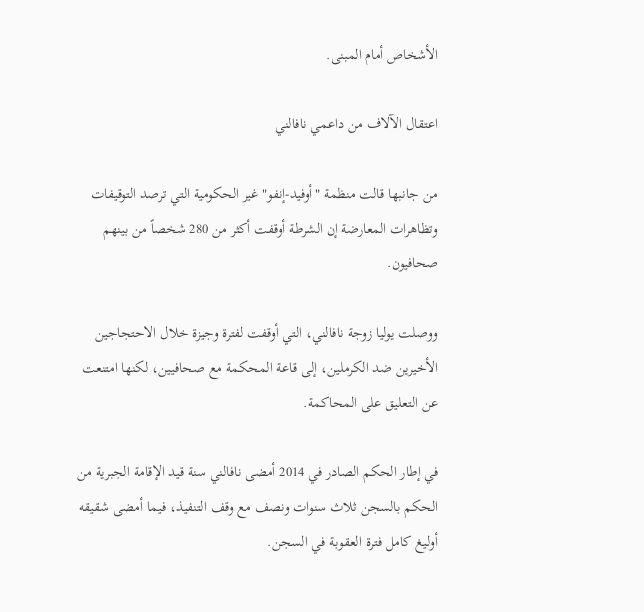الأشخاص أمام المبنى.

اعتقال الآلاف من داعمي نافالني

من جانبها قالت منظمة "أوفيد-إنفو" غير الحكومية التي ترصد التوقيفات وتظاهرات المعارضة إن الشرطة أوقفت أكثر من 280 شخصاً من بينهم صحافيون.

ووصلت يوليا زوجة نافالني، التي أوقفت لفترة وجيزة خلال الاحتجاجين الأخيرين ضد الكرملين، إلى قاعة المحكمة مع صحافيين، لكنها امتنعت عن التعليق على المحاكمة.

في إطار الحكم الصادر في 2014 أمضى نافالني سنة قيد الإقامة الجبرية من الحكم بالسجن ثلاث سنوات ونصف مع وقف التنفيذ، فيما أمضى شقيقه أوليغ كامل فترة العقوبة في السجن.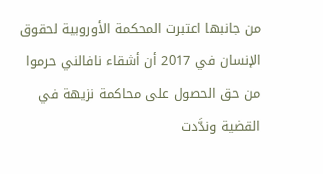من جانبها اعتبرت المحكمة الأوروبية لحقوق الإنسان في 2017 أن أشقاء نافالني حرموا من حق الحصول على محاكمة نزيهة في القضية وندَّدت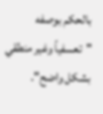بالحكم بوصفه "تعسفياً وغير منطقي بشكل واضح".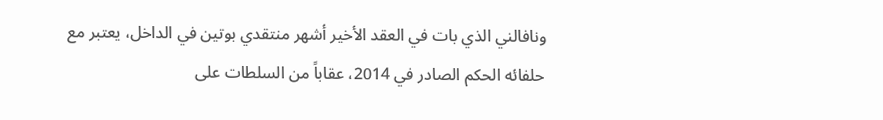ونافالني الذي بات في العقد الأخير أشهر منتقدي بوتين في الداخل، يعتبر مع حلفائه الحكم الصادر في 2014، عقاباً من السلطات على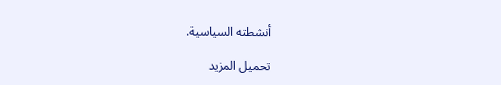أنشطته السياسية.

تحميل المزيد